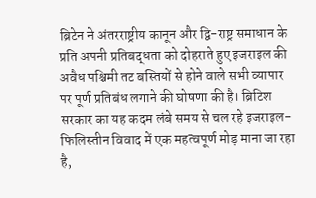ब्रिटेन ने अंतरराष्ट्रीय कानून और द्वि-राष्ट्र समाधान के प्रति अपनी प्रतिबद्धता को दोहराते हुए इजराइल की अवैध पश्चिमी तट बस्तियों से होने वाले सभी व्यापार पर पूर्ण प्रतिबंध लगाने की घोषणा की है। ब्रिटिश सरकार का यह कदम लंबे समय से चल रहे इजराइल-फिलिस्तीन विवाद में एक महत्वपूर्ण मोड़ माना जा रहा है,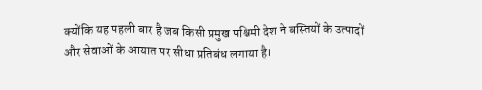क्योंकि यह पहली बार है जब किसी प्रमुख पश्चिमी देश ने बस्तियों के उत्पादों और सेवाओं के आयात पर सीधा प्रतिबंध लगाया है।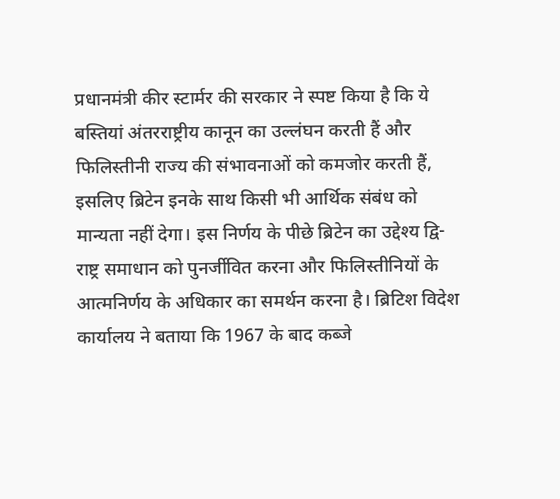प्रधानमंत्री कीर स्टार्मर की सरकार ने स्पष्ट किया है कि ये बस्तियां अंतरराष्ट्रीय कानून का उल्लंघन करती हैं और फिलिस्तीनी राज्य की संभावनाओं को कमजोर करती हैं, इसलिए ब्रिटेन इनके साथ किसी भी आर्थिक संबंध को मान्यता नहीं देगा। इस निर्णय के पीछे ब्रिटेन का उद्देश्य द्वि-राष्ट्र समाधान को पुनर्जीवित करना और फिलिस्तीनियों के आत्मनिर्णय के अधिकार का समर्थन करना है। ब्रिटिश विदेश कार्यालय ने बताया कि 1967 के बाद कब्जे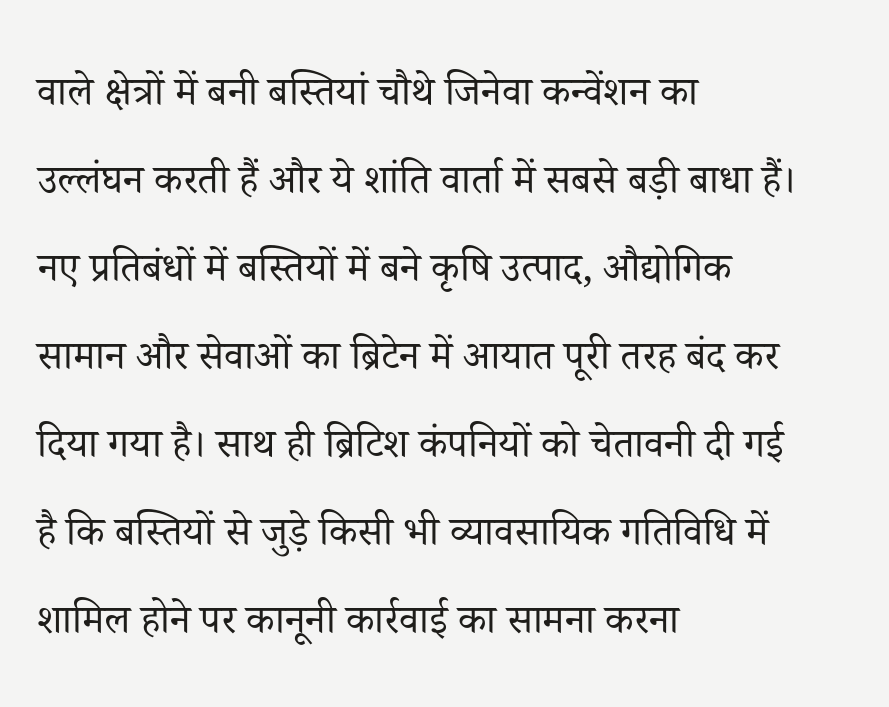वाले क्षेत्रों में बनी बस्तियां चौथे जिनेवा कन्वेंशन का उल्लंघन करती हैं और ये शांति वार्ता में सबसे बड़ी बाधा हैं। नए प्रतिबंधों में बस्तियों में बने कृषि उत्पाद, औद्योगिक सामान और सेवाओं का ब्रिटेन में आयात पूरी तरह बंद कर दिया गया है। साथ ही ब्रिटिश कंपनियों को चेतावनी दी गई है कि बस्तियों से जुड़े किसी भी व्यावसायिक गतिविधि में शामिल होने पर कानूनी कार्रवाई का सामना करना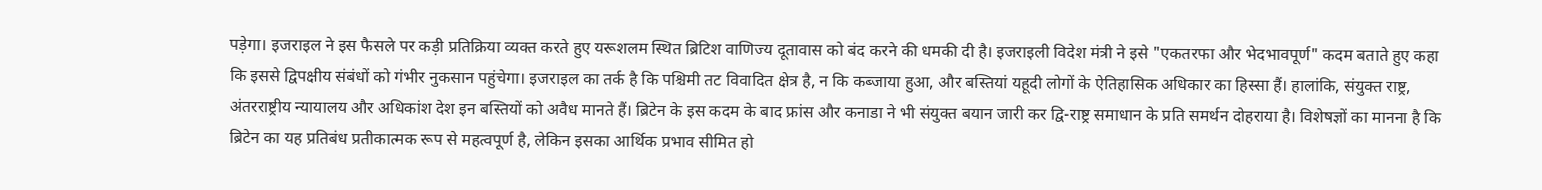पड़ेगा। इजराइल ने इस फैसले पर कड़ी प्रतिक्रिया व्यक्त करते हुए यरूशलम स्थित ब्रिटिश वाणिज्य दूतावास को बंद करने की धमकी दी है। इजराइली विदेश मंत्री ने इसे "एकतरफा और भेदभावपूर्ण" कदम बताते हुए कहा कि इससे द्विपक्षीय संबंधों को गंभीर नुकसान पहुंचेगा। इजराइल का तर्क है कि पश्चिमी तट विवादित क्षेत्र है, न कि कब्जाया हुआ, और बस्तियां यहूदी लोगों के ऐतिहासिक अधिकार का हिस्सा हैं। हालांकि, संयुक्त राष्ट्र, अंतरराष्ट्रीय न्यायालय और अधिकांश देश इन बस्तियों को अवैध मानते हैं। ब्रिटेन के इस कदम के बाद फ्रांस और कनाडा ने भी संयुक्त बयान जारी कर द्वि-राष्ट्र समाधान के प्रति समर्थन दोहराया है। विशेषज्ञों का मानना है कि ब्रिटेन का यह प्रतिबंध प्रतीकात्मक रूप से महत्वपूर्ण है, लेकिन इसका आर्थिक प्रभाव सीमित हो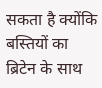सकता है क्योंकि बस्तियों का ब्रिटेन के साथ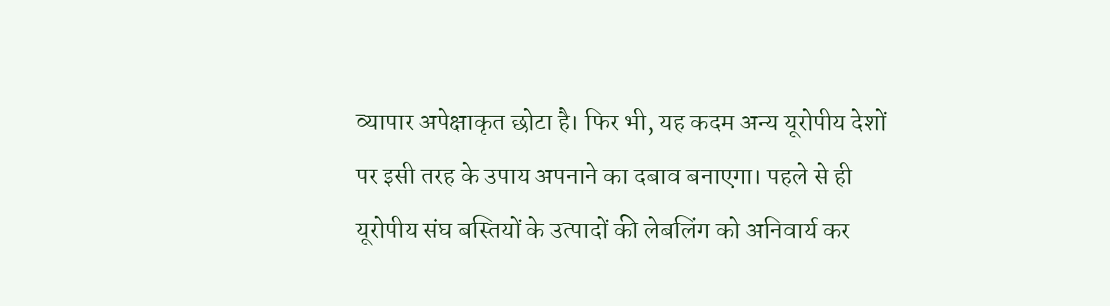व्यापार अपेक्षाकृत छोटा है। फिर भी, यह कदम अन्य यूरोपीय देशों पर इसी तरह के उपाय अपनाने का दबाव बनाएगा। पहले से ही यूरोपीय संघ बस्तियों के उत्पादों की लेबलिंग को अनिवार्य कर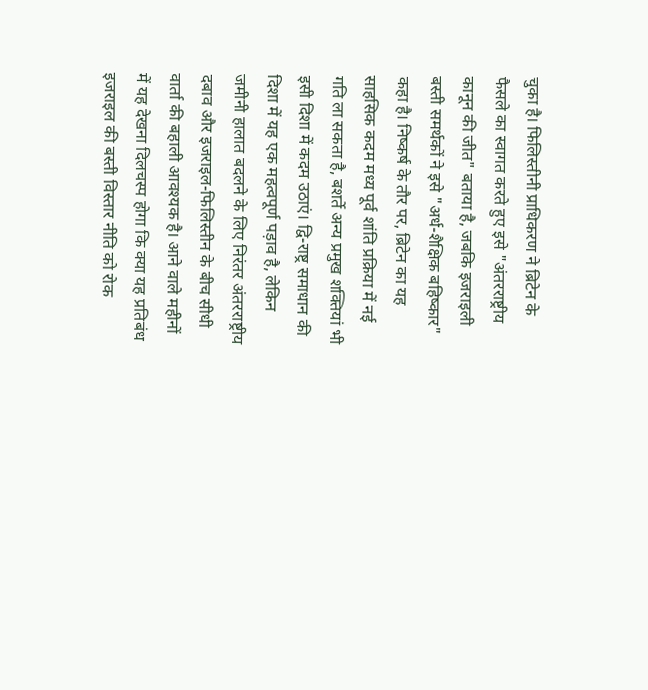चुका है। फिलिस्तीनी प्राधिकरण ने ब्रिटेन के फैसले का स्वागत करते हुए इसे "अंतरराष्ट्रीय कानून की जीत" बताया है, जबकि इजराइली बस्ती समर्थकों ने इसे "अर्ध-शैक्षिक बहिष्कार" कहा है। निष्कर्ष के तौर पर, ब्रिटेन का यह साहसिक कदम मध्य पूर्व शांति प्रक्रिया में नई गति ला सकता है, बशर्ते अन्य प्रमुख शक्तियां भी इसी दिशा में कदम उठाएं। द्वि-राष्ट्र समाधान की दिशा में यह एक महत्वपूर्ण पड़ाव है, लेकिन जमीनी हालात बदलने के लिए निरंतर अंतरराष्ट्रीय दबाव और इजराइल-फिलिस्तीन के बीच सीधी वार्ता की बहाली आवश्यक है। आने वाले महीनों में यह देखना दिलचस्प होगा कि क्या यह प्रतिबंध इजराइल की बस्ती विस्तार नीति को रोक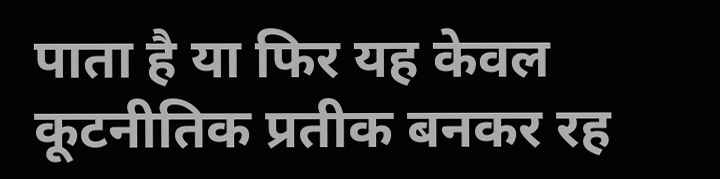पाता है या फिर यह केवल कूटनीतिक प्रतीक बनकर रह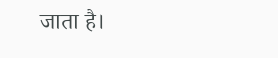जाता है।